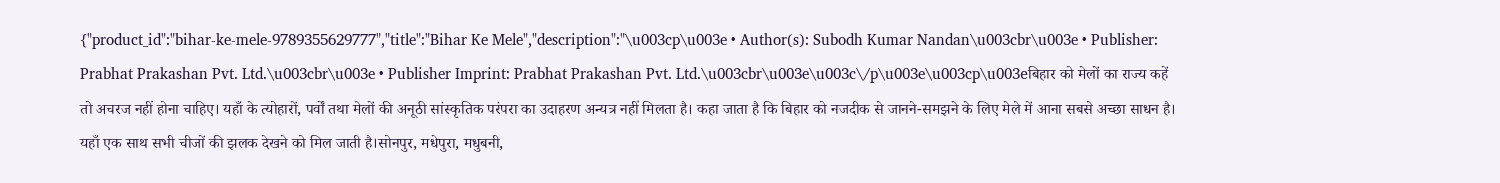{"product_id":"bihar-ke-mele-9789355629777","title":"Bihar Ke Mele","description":"\u003cp\u003e • Author(s): Subodh Kumar Nandan\u003cbr\u003e • Publisher: Prabhat Prakashan Pvt. Ltd.\u003cbr\u003e • Publisher Imprint: Prabhat Prakashan Pvt. Ltd.\u003cbr\u003e\u003c\/p\u003e\u003cp\u003eबिहार को मेलों का राज्य कहें तो अचरज नहीं होना चाहिए। यहाँ के त्योहारों, पर्वों तथा मेलों की अनूठी सांस्कृतिक परंपरा का उदाहरण अन्यत्र नहीं मिलता है। कहा जाता है कि बिहार को नजदीक से जानने-समझने के लिए मेले में आना सबसे अच्छा साधन है। यहाँ एक साथ सभी चीजों की झलक देखने को मिल जाती है।सोनपुर, मधेपुरा, मधुबनी,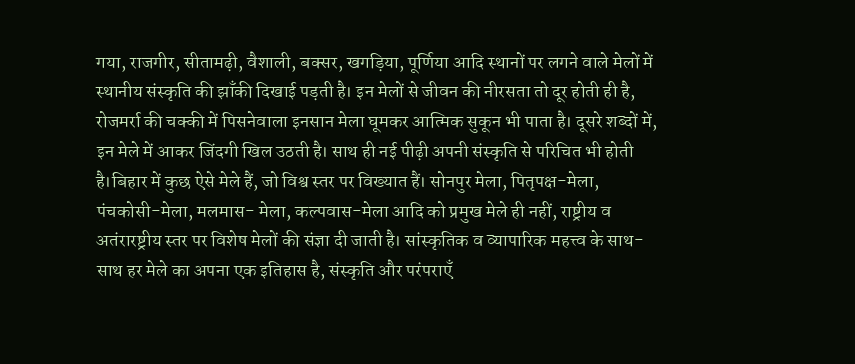गया, राजगीर, सीतामढ़ी, वैशाली, बक्सर, खगड़िया, पूर्णिया आदि स्थानों पर लगने वाले मेलों में स्थानीय संस्कृति की झाँकी दिखाई पड़ती है। इन मेलों से जीवन की नीरसता तो दूर होती ही है, रोजमर्रा की चक्की में पिसनेवाला इनसान मेला घूमकर आत्मिक सुकून भी पाता है। दूसरे शब्दों में, इन मेले में आकर जिंदगी खिल उठती है। साथ ही नई पीढ़ी अपनी संस्कृति से परिचित भी होती है।बिहार में कुछ ऐसे मेले हैं, जो विश्व स्तर पर विख्यात हैं। सोनपुर मेला, पितृपक्ष-मेला, पंचकोसी-मेला, मलमास- मेला, कल्पवास-मेला आदि को प्रमुख मेले ही नहीं, राष्ट्रीय व अतंरारष्ट्रीय स्तर पर विशेष मेलों की संज्ञा दी जाती है। सांस्कृतिक व व्यापारिक महत्त्व के साथ- साथ हर मेले का अपना एक इतिहास है, संस्कृति और परंपराएँ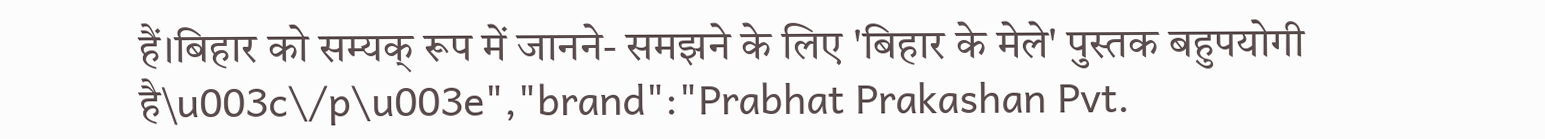हैं।बिहार को सम्यक् रूप में जानने- समझने के लिए 'बिहार के मेले' पुस्तक बहुपयोगी है\u003c\/p\u003e","brand":"Prabhat Prakashan Pvt.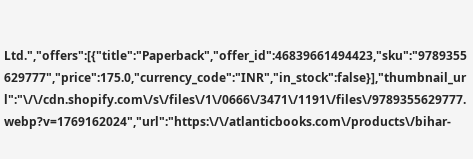Ltd.","offers":[{"title":"Paperback","offer_id":46839661494423,"sku":"9789355629777","price":175.0,"currency_code":"INR","in_stock":false}],"thumbnail_url":"\/\/cdn.shopify.com\/s\/files\/1\/0666\/3471\/1191\/files\/9789355629777.webp?v=1769162024","url":"https:\/\/atlanticbooks.com\/products\/bihar-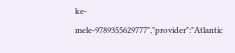ke-mele-9789355629777","provider":"Atlantic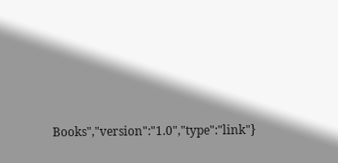Books","version":"1.0","type":"link"}